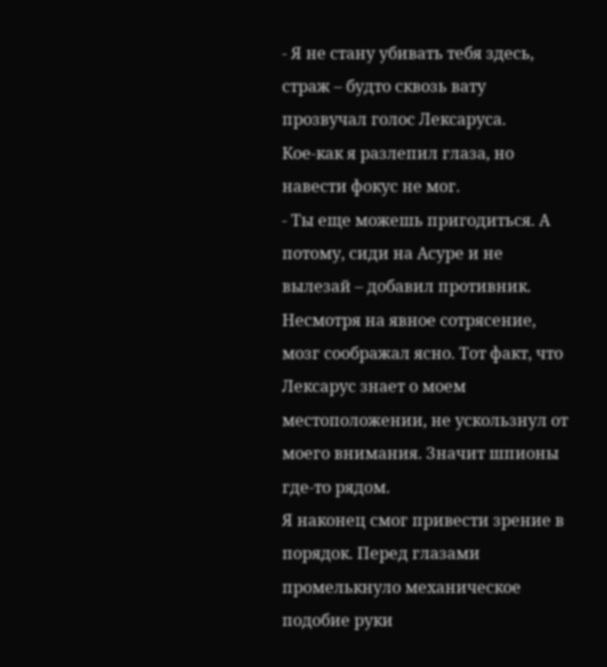- Я не стану убивать тебя здесь, страж – будто сквозь вату прозвучал голос Лексаруса.
Кое-как я разлепил глаза, но навести фокус не мог.
- Ты еще можешь пригодиться. А потому, сиди на Асуре и не вылезай – добавил противник.
Несмотря на явное сотрясение, мозг соображал ясно. Тот факт, что Лексарус знает о моем местоположении, не ускользнул от моего внимания. Значит шпионы где-то рядом.
Я наконец смог привести зрение в порядок. Перед глазами промелькнуло механическое подобие руки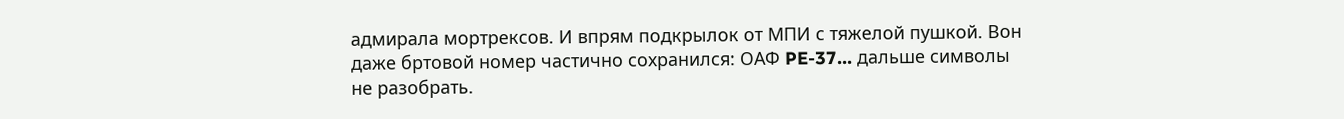адмирала мортрексов. И впрям подкрылок от МПИ с тяжелой пушкой. Вон даже бртовой номер частично сохранился: ОАФ PE-37… дальше символы не разобрать.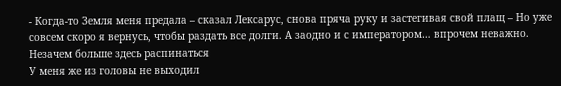- Когда-то Земля меня предала – сказал Лексарус, снова пряча руку и застегивая свой плащ – Но уже совсем скоро я вернусь, чтобы раздать все долги. А заодно и с императором… впрочем неважно. Незачем больше здесь распинаться
У меня же из головы не выходил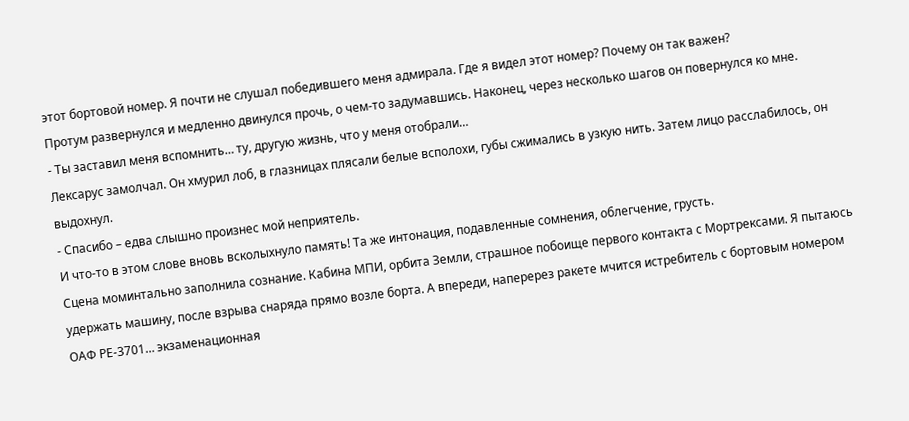этот бортовой номер. Я почти не слушал победившего меня адмирала. Где я видел этот номер? Почему он так важен?
Протум развернулся и медленно двинулся прочь, о чем-то задумавшись. Наконец, через несколько шагов он повернулся ко мне.
- Ты заставил меня вспомнить… ту, другую жизнь, что у меня отобрали…
Лексарус замолчал. Он хмурил лоб, в глазницах плясали белые всполохи, губы сжимались в узкую нить. Затем лицо расслабилось, он выдохнул.
- Спасибо – едва слышно произнес мой неприятель.
И что-то в этом слове вновь всколыхнуло память! Та же интонация, подавленные сомнения, облегчение, грусть.
Сцена моминтально заполнила сознание. Кабина МПИ, орбита Земли, страшное побоище первого контакта с Мортрексами. Я пытаюсь удержать машину, после взрыва снаряда прямо возле борта. А впереди, наперерез ракете мчится истребитель с бортовым номером ОАФ РЕ-3701… экзаменационная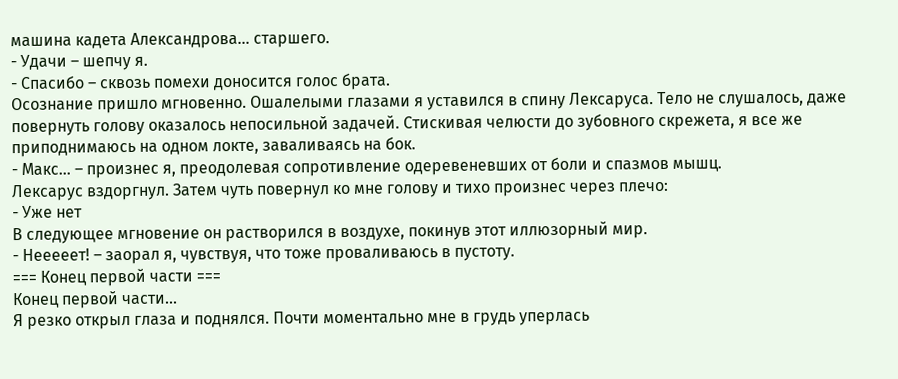машина кадета Александрова… старшего.
- Удачи – шепчу я.
- Спасибо – сквозь помехи доносится голос брата.
Осознание пришло мгновенно. Ошалелыми глазами я уставился в спину Лексаруса. Тело не слушалось, даже повернуть голову оказалось непосильной задачей. Стискивая челюсти до зубовного скрежета, я все же приподнимаюсь на одном локте, заваливаясь на бок.
- Макс… – произнес я, преодолевая сопротивление одеревеневших от боли и спазмов мышц.
Лексарус вздоргнул. Затем чуть повернул ко мне голову и тихо произнес через плечо:
- Уже нет
В следующее мгновение он растворился в воздухе, покинув этот иллюзорный мир.
- Нееееет! – заорал я, чувствуя, что тоже проваливаюсь в пустоту.
=== Конец первой части ===
Конец первой части...
Я резко открыл глаза и поднялся. Почти моментально мне в грудь уперлась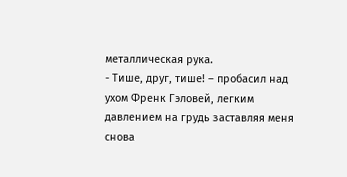металлическая рука.
- Тише, друг, тише! – пробасил над ухом Френк Гэловей, легким давлением на грудь заставляя меня снова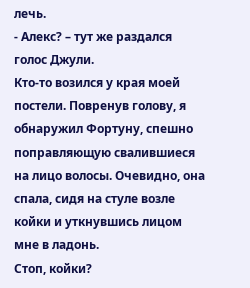лечь.
- Алекс? – тут же раздался голос Джули.
Кто-то возился у края моей постели. Повренув голову, я обнаружил Фортуну, спешно поправляющую свалившиеся на лицо волосы. Очевидно, она спала, сидя на стуле возле койки и уткнувшись лицом мне в ладонь.
Стоп, койки?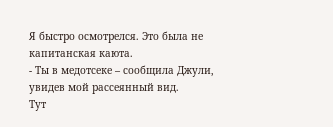Я быстро осмотрелся. Это была не капитанская каюта.
- Ты в медотсеке – сообщила Джули, увидев мой рассеянный вид.
Тут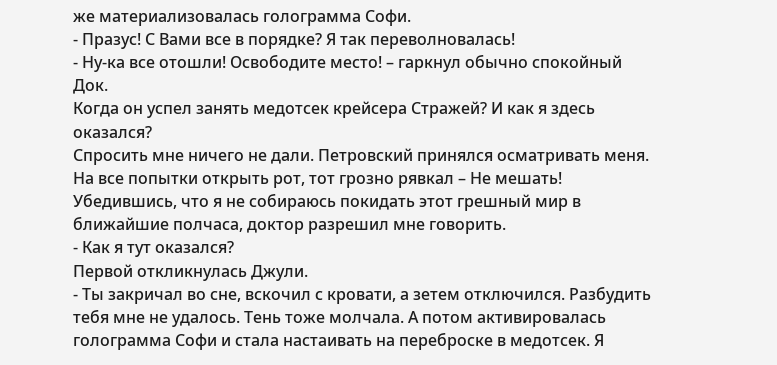же материализовалась голограмма Софи.
- Празус! С Вами все в порядке? Я так переволновалась!
- Ну-ка все отошли! Освободите место! – гаркнул обычно спокойный Док.
Когда он успел занять медотсек крейсера Стражей? И как я здесь оказался?
Спросить мне ничего не дали. Петровский принялся осматривать меня. На все попытки открыть рот, тот грозно рявкал – Не мешать!
Убедившись, что я не собираюсь покидать этот грешный мир в ближайшие полчаса, доктор разрешил мне говорить.
- Как я тут оказался?
Первой откликнулась Джули.
- Ты закричал во сне, вскочил с кровати, а зетем отключился. Разбудить тебя мне не удалось. Тень тоже молчала. А потом активировалась голограмма Софи и стала настаивать на переброске в медотсек. Я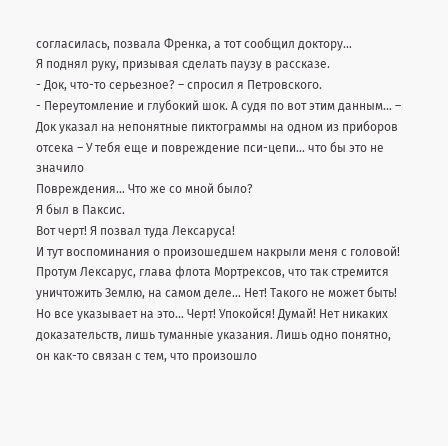согласилась, позвала Френка, а тот сообщил доктору…
Я поднял руку, призывая сделать паузу в рассказе.
- Док, что-то серьезное? – спросил я Петровского.
- Переутомление и глубокий шок. А судя по вот этим данным… – Док указал на непонятные пиктограммы на одном из приборов отсека – У тебя еще и повреждение пси-цепи… что бы это не значило
Повреждения… Что же со мной было?
Я был в Паксис.
Вот черт! Я позвал туда Лексаруса!
И тут воспоминания о произошедшем накрыли меня с головой! Протум Лексарус, глава флота Мортрексов, что так стремится уничтожить Землю, на самом деле… Нет! Такого не может быть! Но все указывает на это… Черт! Упокойся! Думай! Нет никаких доказательств, лишь туманные указания. Лишь одно понятно, он как-то связан с тем, что произошло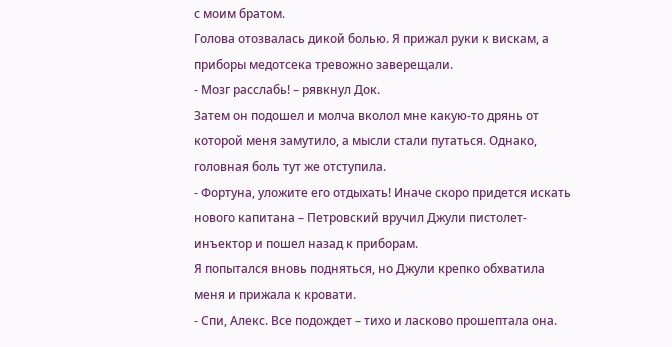с моим братом.
Голова отозвалась дикой болью. Я прижал руки к вискам, а приборы медотсека тревожно заверещали.
- Мозг расслабь! – рявкнул Док.
Затем он подошел и молча вколол мне какую-то дрянь от которой меня замутило, а мысли стали путаться. Однако, головная боль тут же отступила.
- Фортуна, уложите его отдыхать! Иначе скоро придется искать нового капитана – Петровский вручил Джули пистолет-инъектор и пошел назад к приборам.
Я попытался вновь подняться, но Джули крепко обхватила меня и прижала к кровати.
- Спи, Алекс. Все подождет – тихо и ласково прошептала она.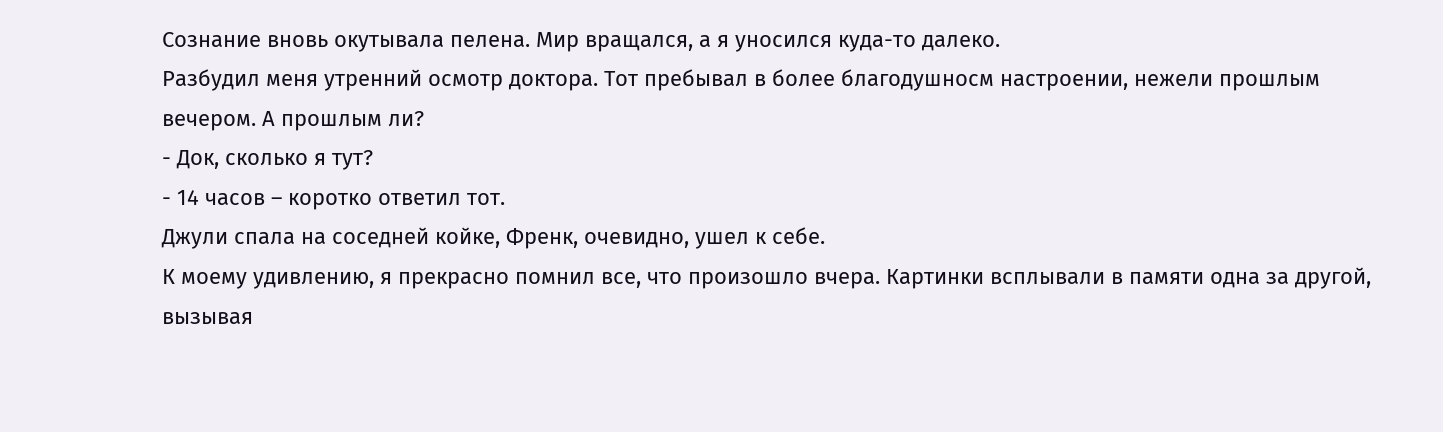Сознание вновь окутывала пелена. Мир вращался, а я уносился куда-то далеко.
Разбудил меня утренний осмотр доктора. Тот пребывал в более благодушносм настроении, нежели прошлым вечером. А прошлым ли?
- Док, сколько я тут?
- 14 часов – коротко ответил тот.
Джули спала на соседней койке, Френк, очевидно, ушел к себе.
К моему удивлению, я прекрасно помнил все, что произошло вчера. Картинки всплывали в памяти одна за другой, вызывая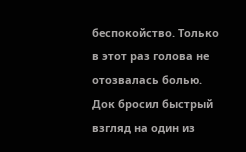беспокойство. Только в этот раз голова не отозвалась болью.
Док бросил быстрый взгляд на один из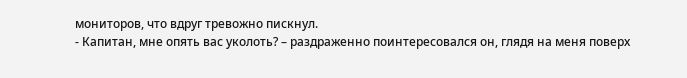мониторов, что вдруг тревожно пискнул.
- Капитан, мне опять вас уколоть? – раздраженно поинтересовался он, глядя на меня поверх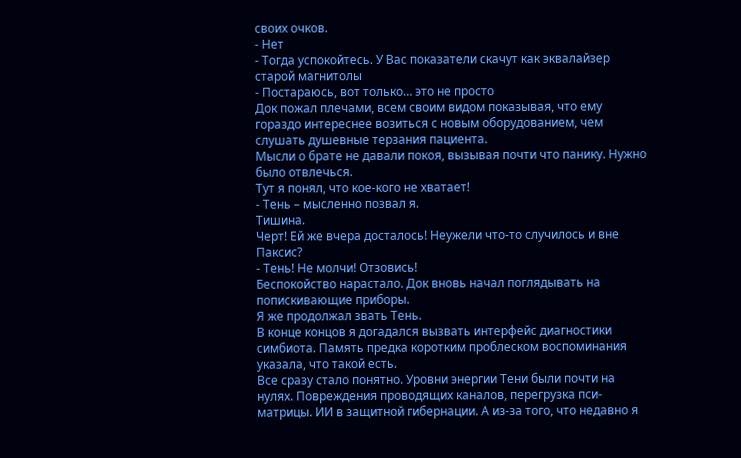своих очков.
- Нет
- Тогда успокойтесь. У Вас показатели скачут как эквалайзер старой магнитолы
- Постараюсь, вот только… это не просто
Док пожал плечами, всем своим видом показывая, что ему гораздо интереснее возиться с новым оборудованием, чем слушать душевные терзания пациента.
Мысли о брате не давали покоя, вызывая почти что панику. Нужно было отвлечься.
Тут я понял, что кое-кого не хватает!
- Тень – мысленно позвал я.
Тишина.
Черт! Ей же вчера досталось! Неужели что-то случилось и вне Паксис?
- Тень! Не молчи! Отзовись!
Беспокойство нарастало. Док вновь начал поглядывать на попискивающие приборы.
Я же продолжал звать Тень.
В конце концов я догадался вызвать интерфейс диагностики симбиота. Память предка коротким проблеском воспоминания указала, что такой есть.
Все сразу стало понятно. Уровни энергии Тени были почти на нулях. Повреждения проводящих каналов, перегрузка пси-матрицы. ИИ в защитной гибернации. А из-за того, что недавно я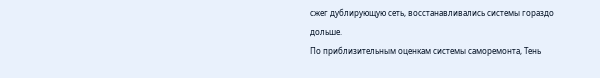сжег дублирующую сеть, восстанавливались системы гораздо дольше.
По приблизительным оценкам системы саморемонта, Тень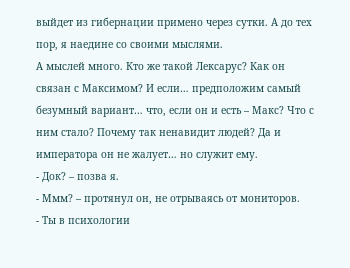выйдет из гибернации примено через сутки. А до тех пор, я наедине со своими мыслями.
А мыслей много. Кто же такой Лексарус? Как он связан с Максимом? И если… предположим самый безумный вариант… что, если он и есть – Макс? Что с ним стало? Почему так ненавидит людей? Да и императора он не жалует… но служит ему.
- Док? – позва я.
- Ммм? – протянул он, не отрываясь от мониторов.
- Ты в психологии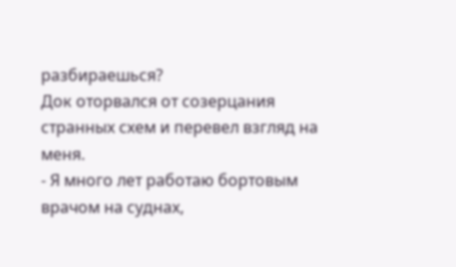разбираешься?
Док оторвался от созерцания странных схем и перевел взгляд на меня.
- Я много лет работаю бортовым врачом на суднах,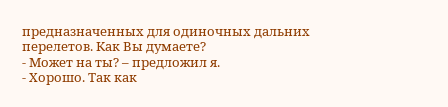предназначенных для одиночных дальних перелетов. Как Вы думаете?
- Может на ты? – предложил я.
- Хорошо. Так как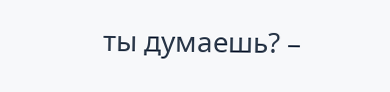ты думаешь? –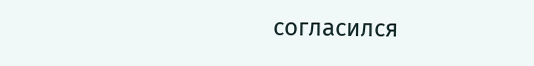согласился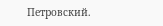Петровский.